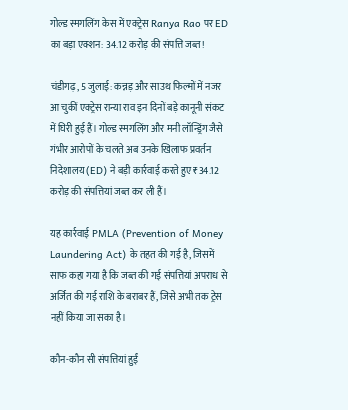गोल्ड स्मगलिंग केस में एक्ट्रेस Ranya Rao पर ED का बड़ा एक्शन: 34.12 करोड़ की संपत्ति जब्त!

चंडीगढ़, 5 जुलाई: कन्नड़ और साउथ फिल्मों में नजर आ चुकीं एक्ट्रेस रान्या राव इन दिनों बड़े कानूनी संकट में घिरी हुई हैं। गोल्ड स्मगलिंग और मनी लॉन्ड्रिंग जैसे गंभीर आरोपों के चलते अब उनके खिलाफ प्रवर्तन निदेशालय (ED) ने बड़ी कार्रवाई करते हुए ₹34.12 करोड़ की संपत्तियां जब्त कर ली हैं।

यह कार्रवाई PMLA (Prevention of Money Laundering Act) के तहत की गई है, जिसमें साफ कहा गया है कि जब्त की गई संपत्तियां अपराध से अर्जित की गई राशि के बराबर हैं, जिसे अभी तक ट्रेस नहीं किया जा सका है।

कौन-कौन सी संपत्तियां हुईं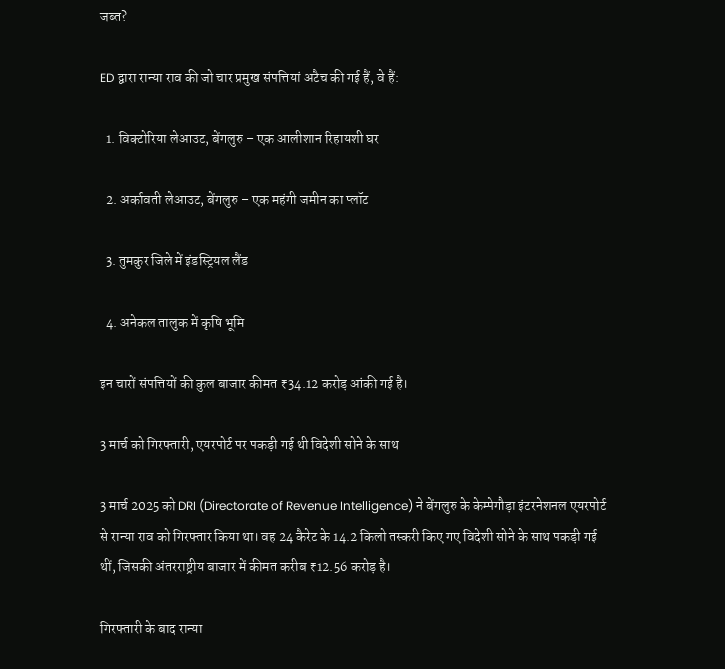जब्त?

ED द्वारा रान्या राव की जो चार प्रमुख संपत्तियां अटैच की गई हैं, वे हैं:

  1. विक्टोरिया लेआउट, बेंगलुरु – एक आलीशान रिहायशी घर

  2. अर्कावती लेआउट, बेंगलुरु – एक महंगी जमीन का प्लॉट

  3. तुमकुर जिले में इंडस्ट्रियल लैंड

  4. अनेकल तालुक में कृषि भूमि

इन चारों संपत्तियों की कुल बाजार कीमत ₹34.12 करोड़ आंकी गई है।

3 मार्च को गिरफ्तारी, एयरपोर्ट पर पकड़ी गई थी विदेशी सोने के साथ

3 मार्च 2025 को DRI (Directorate of Revenue Intelligence) ने बेंगलुरु के केम्पेगौड़ा इंटरनेशनल एयरपोर्ट से रान्या राव को गिरफ्तार किया था। वह 24 कैरेट के 14.2 किलो तस्करी किए गए विदेशी सोने के साथ पकड़ी गई थीं, जिसकी अंतरराष्ट्रीय बाजार में कीमत करीब ₹12.56 करोड़ है।

गिरफ्तारी के बाद रान्या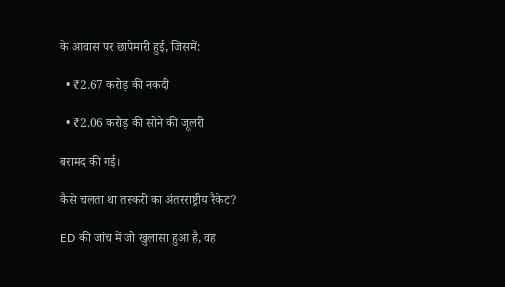के आवास पर छापेमारी हुई, जिसमें:

  • ₹2.67 करोड़ की नकदी

  • ₹2.06 करोड़ की सोने की जूलरी

बरामद की गई।

कैसे चलता था तस्करी का अंतरराष्ट्रीय रैकेट?

ED की जांच में जो खुलासा हुआ है, वह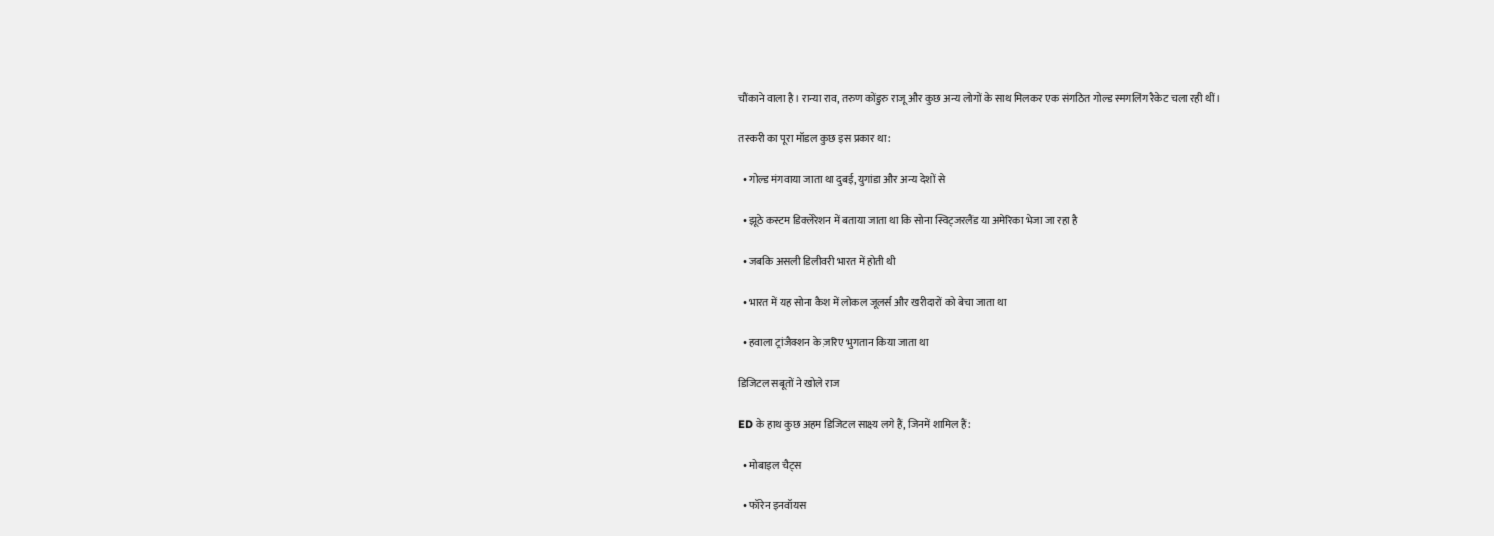चौंकाने वाला है। रान्या राव, तरुण कोंडुरु राजू और कुछ अन्य लोगों के साथ मिलकर एक संगठित गोल्ड स्मगलिंग रैकेट चला रही थीं।

तस्करी का पूरा मॉडल कुछ इस प्रकार था:

  • गोल्ड मंगवाया जाता था दुबई, युगांडा और अन्य देशों से

  • झूठे कस्टम डिक्लेरेशन में बताया जाता था कि सोना स्विट्जरलैंड या अमेरिका भेजा जा रहा है

  • जबकि असली डिलीवरी भारत में होती थी

  • भारत में यह सोना कैश में लोकल जूलर्स और खरीदारों को बेचा जाता था

  • हवाला ट्रांजैक्शन के ज़रिए भुगतान किया जाता था

डिजिटल सबूतों ने खोले राज

ED के हाथ कुछ अहम डिजिटल साक्ष्य लगे हैं, जिनमें शामिल हैं:

  • मोबाइल चैट्स

  • फॉरेन इनवॉयस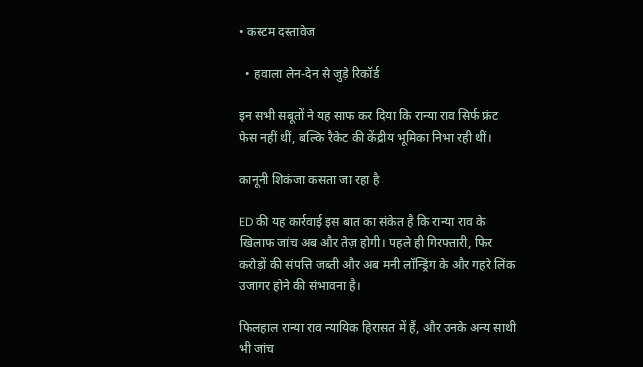• कस्टम दस्तावेज

  • हवाला लेन-देन से जुड़े रिकॉर्ड

इन सभी सबूतों ने यह साफ कर दिया कि रान्या राव सिर्फ फ्रंट फेस नहीं थीं, बल्कि रैकेट की केंद्रीय भूमिका निभा रही थीं।

कानूनी शिकंजा कसता जा रहा है

ED की यह कार्रवाई इस बात का संकेत है कि रान्या राव के खिलाफ जांच अब और तेज़ होगी। पहले ही गिरफ्तारी, फिर करोड़ों की संपत्ति जब्ती और अब मनी लॉन्ड्रिंग के और गहरे लिंक उजागर होने की संभावना है।

फिलहाल रान्या राव न्यायिक हिरासत में हैं, और उनके अन्य साथी भी जांच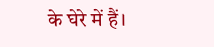के घेरे में हैं।